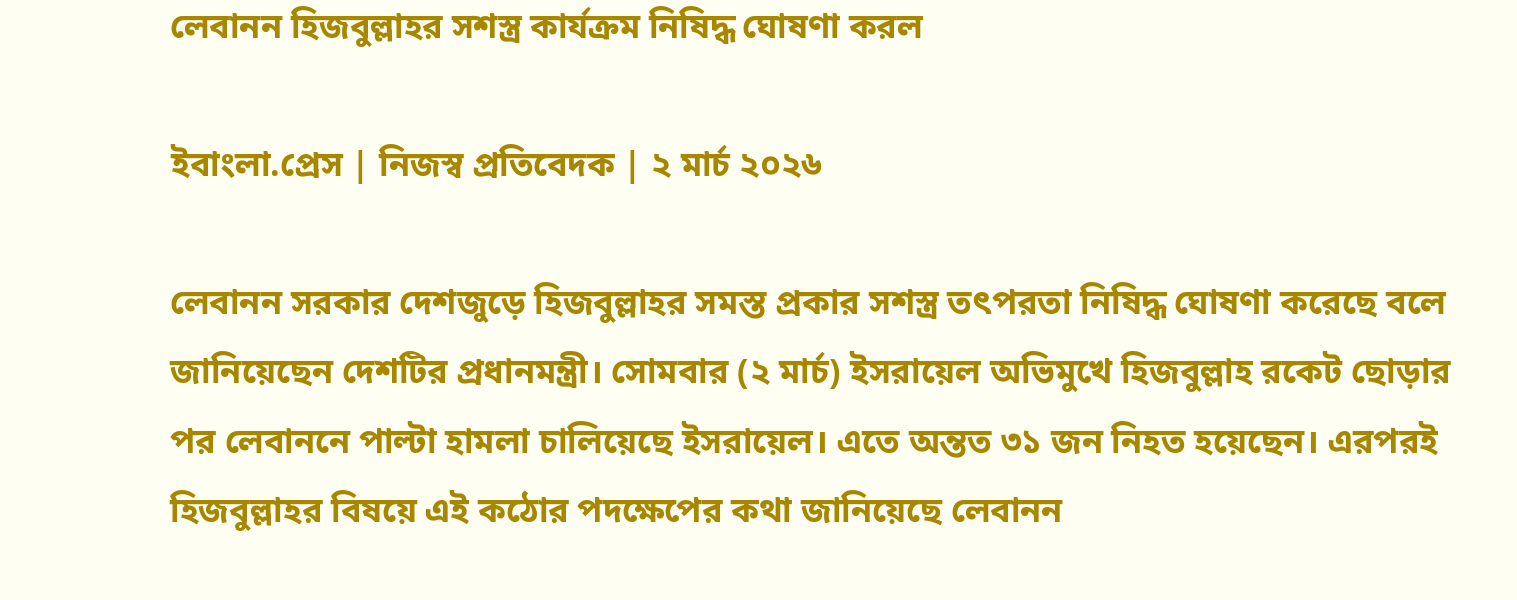লেবানন হিজবুল্লাহর সশস্ত্র কার্যক্রম নিষিদ্ধ ঘোষণা করল

ইবাংলা.প্রেস | নিজস্ব প্রতিবেদক | ২ মার্চ ২০২৬

লেবানন সরকার দেশজুড়ে হিজবুল্লাহর সমস্ত প্রকার সশস্ত্র তৎপরতা নিষিদ্ধ ঘোষণা করেছে বলে জানিয়েছেন দেশটির প্রধানমন্ত্রী। সোমবার (২ মার্চ) ইসরায়েল অভিমুখে হিজবুল্লাহ রকেট ছোড়ার পর লেবাননে পাল্টা হামলা চালিয়েছে ইসরায়েল। এতে অন্তত ৩১ জন নিহত হয়েছেন। এরপরই হিজবুল্লাহর বিষয়ে এই কঠোর পদক্ষেপের কথা জানিয়েছে লেবানন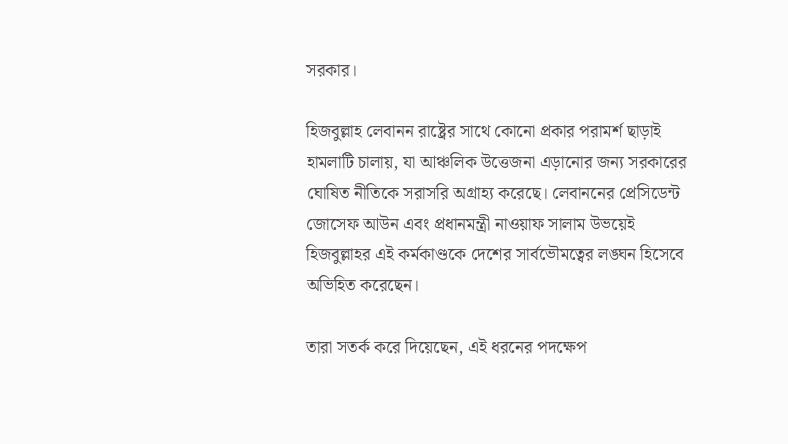সরকার।

হিজবুল্লাহ লেবানন রাষ্ট্রের সাথে কোনো প্রকার পরামর্শ ছাড়াই হামলাটি চালায়, যা আঞ্চলিক উত্তেজনা এড়ানোর জন্য সরকারের ঘোষিত নীতিকে সরাসরি অগ্রাহ্য করেছে। লেবাননের প্রেসিডেন্ট জোসেফ আউন এবং প্রধানমন্ত্রী নাওয়াফ সালাম উভয়েই হিজবুল্লাহর এই কর্মকাণ্ডকে দেশের সার্বভৌমত্বের লঙ্ঘন হিসেবে অভিহিত করেছেন।

তারা সতর্ক করে দিয়েছেন, এই ধরনের পদক্ষেপ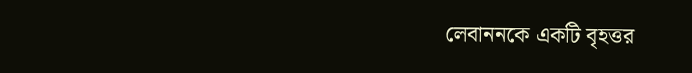লেবাননকে একটি বৃহত্তর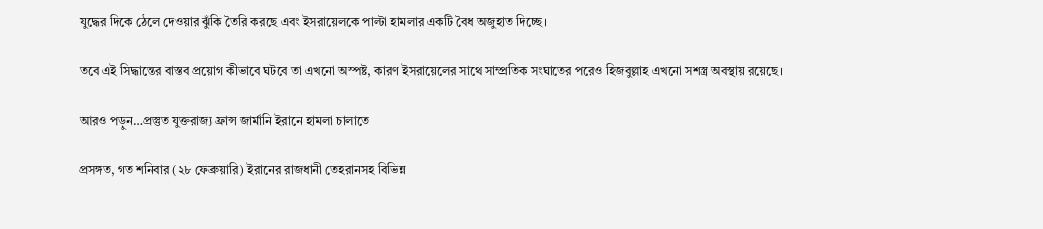যুদ্ধের দিকে ঠেলে দেওয়ার ঝুঁকি তৈরি করছে এবং ইসরায়েলকে পাল্টা হামলার একটি বৈধ অজুহাত দিচ্ছে।

তবে এই সিদ্ধান্তের বাস্তব প্রয়োগ কীভাবে ঘটবে তা এখনো অস্পষ্ট, কারণ ইসরায়েলের সাথে সাম্প্রতিক সংঘাতের পরেও হিজবুল্লাহ এখনো সশস্ত্র অবস্থায় রয়েছে।

আরও পড়ুন…প্রস্তুত যুক্তরাজ্য ফ্রান্স জার্মানি ইরানে হামলা চালাতে

প্রসঙ্গত, গত শনিবার (২৮ ফেব্রুয়ারি) ইরানের রাজধানী তেহরানসহ বিভিন্ন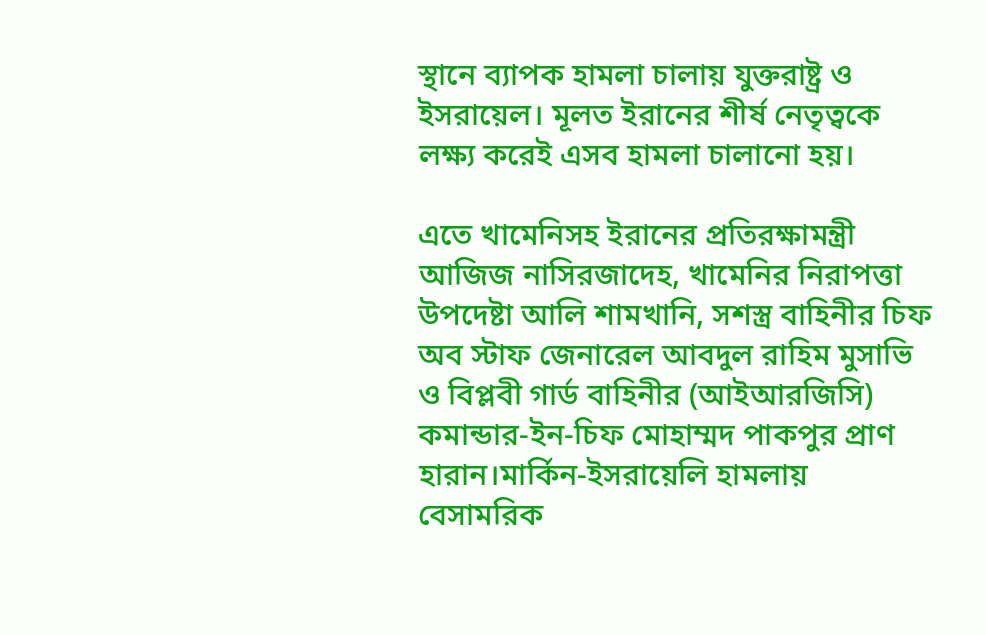স্থানে ব্যাপক হামলা চালায় যুক্তরাষ্ট্র ও ইসরায়েল। মূলত ইরানের শীর্ষ নেতৃত্বকে লক্ষ্য করেই এসব হামলা চালানো হয়।

এতে খামেনিসহ ইরানের প্রতিরক্ষামন্ত্রী আজিজ নাসিরজাদেহ, খামেনির নিরাপত্তা উপদেষ্টা আলি শামখানি, সশস্ত্র বাহিনীর চিফ অব স্টাফ জেনারেল আবদুল রাহিম মুসাভি ও বিপ্লবী গার্ড বাহিনীর (আইআরজিসি) কমান্ডার-ইন-চিফ মোহাম্মদ পাকপুর প্রাণ হারান।মার্কিন-ইসরায়েলি হামলায় বেসামরিক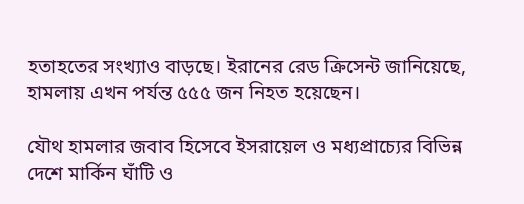হতাহতের সংখ্যাও বাড়ছে। ইরানের রেড ক্রিসেন্ট জানিয়েছে, হামলায় এখন পর্যন্ত ৫৫৫ জন নিহত হয়েছেন।

যৌথ হামলার জবাব হিসেবে ইসরায়েল ও মধ্যপ্রাচ্যের বিভিন্ন দেশে মার্কিন ঘাঁটি ও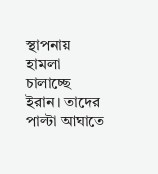স্থাপনায় হামলা চালাচ্ছে ইরান। তাদের পাল্টা আঘাতে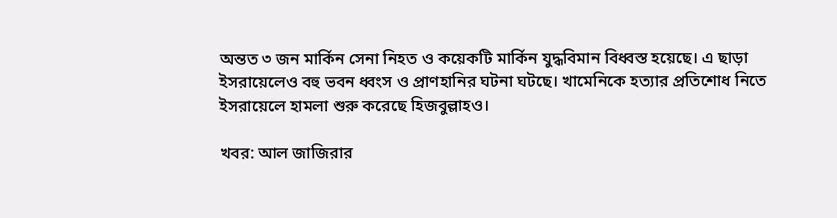অন্তত ৩ জন মার্কিন সেনা নিহত ও কয়েকটি মার্কিন যুদ্ধবিমান বিধ্বস্ত হয়েছে। এ ছাড়া ইসরায়েলেও বহু ভবন ধ্বংস ও প্রাণহানির ঘটনা ঘটছে। খামেনিকে হত্যার প্রতিশোধ নিতে ইসরায়েলে হামলা শুরু করেছে হিজবুল্লাহও।

খবর: আল জাজিরার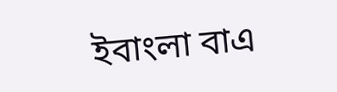ইবাংলা বাএ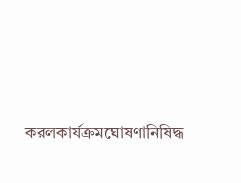করলকার্যক্রমঘোষণানিষিদ্ধ